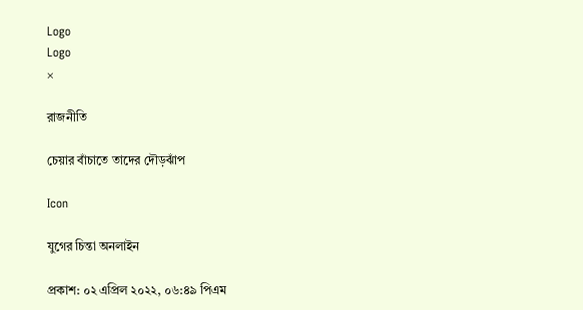Logo
Logo
×

রাজনীতি

চেয়ার বাঁচাতে তাদের দৌড়ঝাঁপ

Icon

যুগের চিন্তা অনলাইন

প্রকাশ: ০২ এপ্রিল ২০২২, ০৬:৪৯ পিএম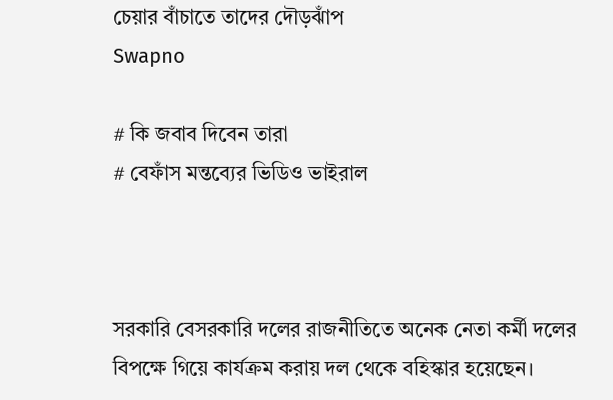চেয়ার বাঁচাতে তাদের দৌড়ঝাঁপ
Swapno

# কি জবাব দিবেন তারা
# বেফাঁস মন্তব্যের ভিডিও ভাইরাল



সরকারি বেসরকারি দলের রাজনীতিতে অনেক নেতা কর্মী দলের বিপক্ষে গিয়ে কার্যক্রম করায় দল থেকে বহিস্কার হয়েছেন।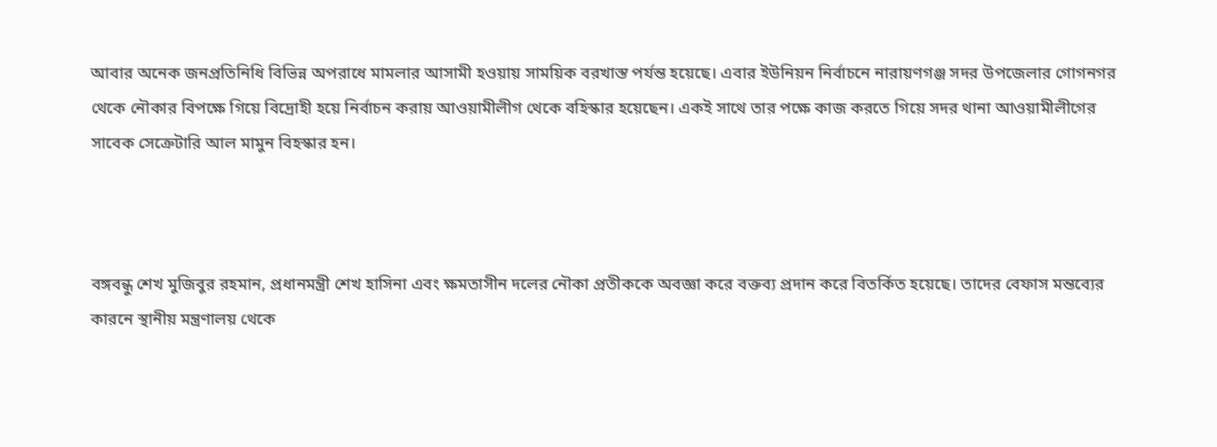আবার অনেক জনপ্রতিনিধি বিভিন্ন অপরাধে মামলার আসামী হওয়ায় সাময়িক বরখাস্ত পর্যন্ত হয়েছে। এবার ইউনিয়ন নির্বাচনে নারায়ণগঞ্জ সদর উপজেলার গোগনগর থেকে নৌকার বিপক্ষে গিয়ে বিদ্রোহী হয়ে নির্বাচন করায় আওয়ামীলীগ থেকে বহিস্কার হয়েছেন। একই সাথে তার পক্ষে কাজ করতে গিয়ে সদর থানা আওয়ামীলীগের সাবেক সেক্রেটারি আল মামুন বিহস্কার হন।



বঙ্গবন্ধু শেখ মুজিবুর রহমান, প্রধানমন্ত্রী শেখ হাসিনা এবং ক্ষমতাসীন দলের নৌকা প্রতীককে অবজ্ঞা করে বক্তব্য প্রদান করে বিতর্কিত হয়েছে। তাদের বেফাস মন্তব্যের কারনে স্থানীয় মন্ত্রণালয় থেকে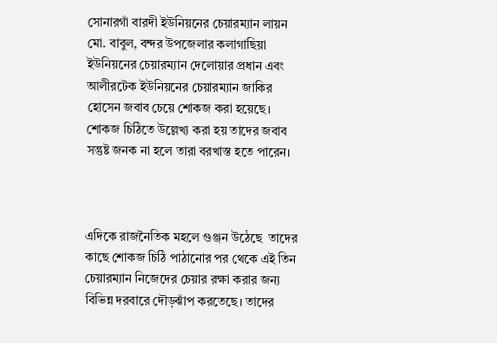সোনারগাঁ বারদী ইউনিয়নের চেয়ারম্যান লায়ন মো. বাবুল, বন্দর উপজেলার কলাগাছিয়া ইউনিয়নের চেয়ারম্যান দেলোয়ার প্রধান এবং আলীরটেক ইউনিয়নের চেয়ারম্যান জাকির হোসেন জবাব চেয়ে শোকজ করা হয়েছে। শোকজ চিঠিতে উল্লেখ্য করা হয় তাদের জবাব সন্তুষ্ট জনক না হলে তারা বরখাস্ত হতে পারেন।



এদিকে রাজনৈতিক মহলে গুঞ্জন উঠেছে  তাদের কাছে শোকজ চিঠি পাঠানোর পর থেকে এই তিন চেয়ারম্যান নিজেদের চেয়ার রক্ষা করার জন্য বিভিন্ন দরবারে দৌড়ঝাঁপ করতেছে। তাদের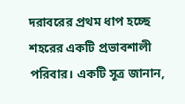দরাবরের প্রথম ধাপ হচ্ছে শহরের একটি প্রভাবশালী পরিবার। একটি সূত্র জানান,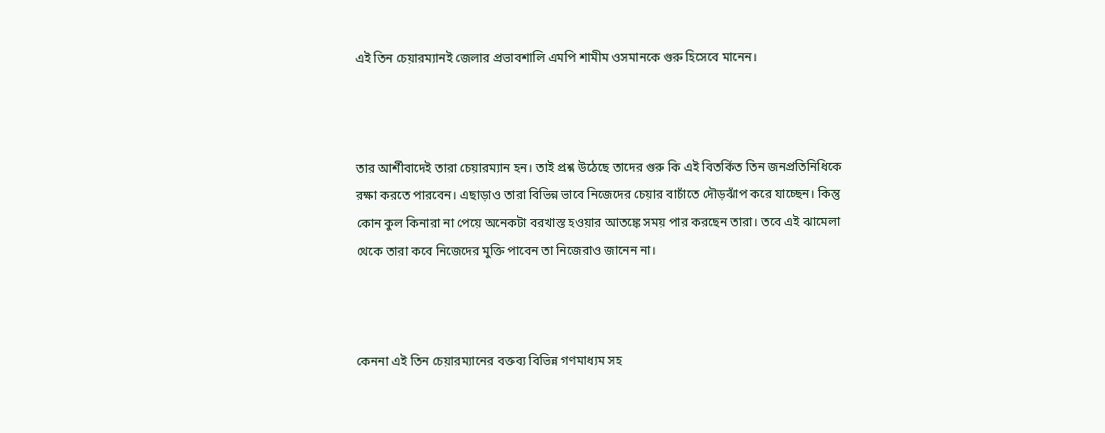এই তিন চেয়ারম্যানই জেলার প্রভাবশালি এমপি শামীম ওসমানকে গুরু হিসেবে মানেন।



তার আর্শীবাদেই তারা চেয়ারম্যান হন। তাই প্রশ্ন উঠেছে তাদের গুরু কি এই বিতর্কিত তিন জনপ্রতিনিধিকে রক্ষা করতে পারবেন। এছাড়াও তারা বিভিন্ন ভাবে নিজেদের চেয়ার বাচাঁতে দৌড়ঝাঁপ করে যাচ্ছেন। কিন্তু কোন কুল কিনারা না পেয়ে অনেকটা বরখাস্ত হওয়ার আতঙ্কে সময় পার করছেন তারা। তবে এই ঝামেলা থেকে তারা কবে নিজেদের মুক্তি পাবেন তা নিজেরাও জানেন না।



কেননা এই তিন চেয়ারম্যানের বক্তব্য বিভিন্ন গণমাধ্যম সহ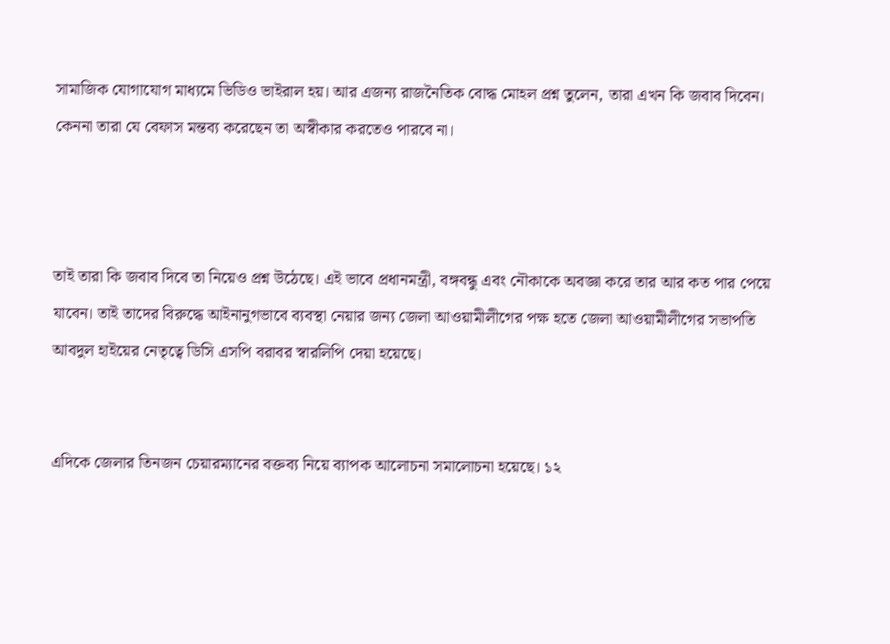সামাজিক যোগাযোগ মাধ্যমে ভিডিও ভাইরাল হয়। আর এজন্য রাজনৈতিক বোদ্ধ মোহল প্রশ্ন তুলেন, তারা এখন কি জবাব দিবেন। কেননা তারা যে বেফাস মন্তব্য করেছেন তা অস্বীকার করতেও পারবে না।



তাই তারা কি জবাব দিবে তা নিয়েও প্রশ্ন উঠেছে। এই ভাবে প্রধানমন্ত্রী, বঙ্গবন্ধু এবং নৌকাকে অবজ্ঞা করে তার আর কত পার পেয়ে যাবেন। তাই তাদের বিরুদ্ধে আইনানুগভাবে ব্যবস্থা নেয়ার জন্য জেলা আওয়ামীলীগের পক্ষ হতে জেলা আওয়ামীলীগের সভাপতি আবদুল হাইয়ের নেতৃত্বে ডিসি এসপি বরাবর স্বারলিপি দেয়া হয়েছে।


এদিকে জেলার তিনজন চেয়ারম্যানের বক্তব্য নিয়ে ব্যাপক আলোচনা সমালোচনা হয়েছে। ১২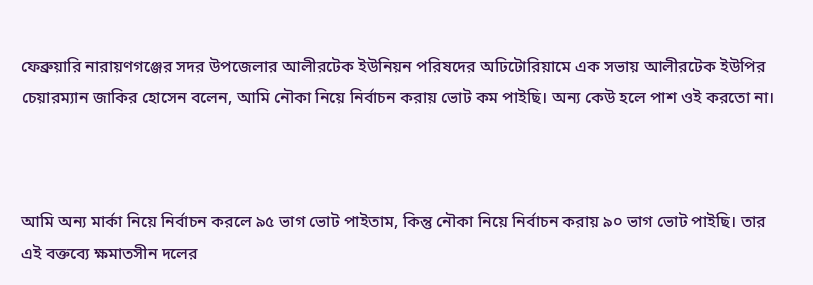ফেব্রুয়ারি নারায়ণগঞ্জের সদর উপজেলার আলীরটেক ইউনিয়ন পরিষদের অঢিটোরিয়ামে এক সভায় আলীরটেক ইউপির চেয়ারম্যান জাকির হোসেন বলেন, আমি নৌকা নিয়ে নির্বাচন করায় ভোট কম পাইছি। অন্য কেউ হলে পাশ ওই করতো না।



আমি অন্য মার্কা নিয়ে নির্বাচন করলে ৯৫ ভাগ ভোট পাইতাম, কিন্তু নৌকা নিয়ে নির্বাচন করায় ৯০ ভাগ ভোট পাইছি। তার এই বক্তব্যে ক্ষমাতসীন দলের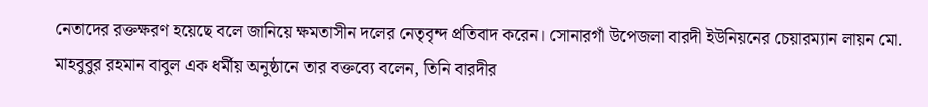নেতাদের রক্তক্ষরণ হয়েছে বলে জানিয়ে ক্ষমতাসীন দলের নেতৃবৃন্দ প্রতিবাদ করেন। সোনারগাঁ উপেজলা বারদী ইউনিয়নের চেয়ারম্যান লায়ন মো. মাহবুবুর রহমান বাবুল এক ধর্মীয় অনুষ্ঠানে তার বক্তব্যে বলেন, তিনি বারদীর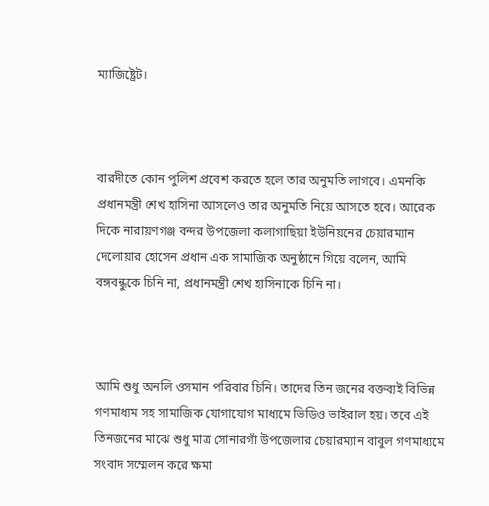ম্যাজিষ্ট্রেট।



বারদীতে কোন পুলিশ প্রবেশ করতে হলে তার অনুমতি লাগবে। এমনকি প্রধানমন্ত্রী শেখ হাসিনা আসলেও তার অনুমতি নিয়ে আসতে হবে। আরেক দিকে নারায়ণগঞ্জ বন্দর উপজেলা কলাগাছিয়া ইউনিয়নের চেয়ারম্যান দেলোয়ার হোসেন প্রধান এক সামাজিক অনুষ্ঠানে গিয়ে বলেন, আমি বঙ্গবন্ধুকে চিনি না, প্রধানমন্ত্রী শেখ হাসিনাকে চিনি না।



আমি শুধু অনলি ওসমান পরিবার চিনি। তাদের তিন জনের বক্তব্যই বিভিন্ন গণমাধ্যম সহ সামাজিক যোগাযোগ মাধ্যমে ভিডিও ভাইরাল হয়। তবে এই তিনজনের মাঝে শুধু মাত্র সোনারগাঁ উপজেলার চেয়ারম্যান বাবুল গণমাধ্যমে সংবাদ সম্মেলন করে ক্ষমা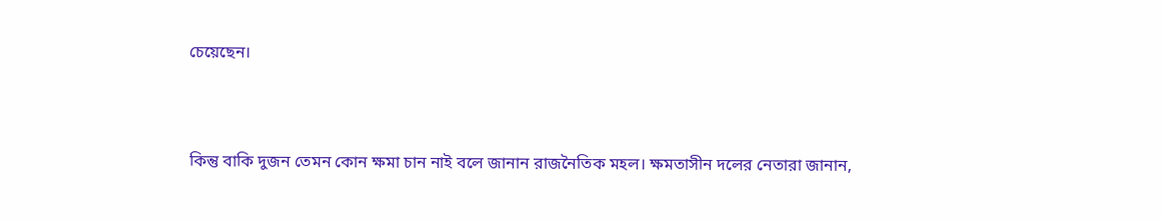চেয়েছেন।



কিন্তু বাকি দুজন তেমন কোন ক্ষমা চান নাই বলে জানান রাজনৈতিক মহল। ক্ষমতাসীন দলের নেতারা জানান,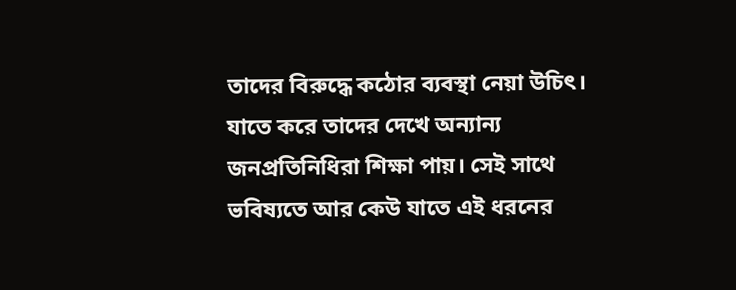তাদের বিরুদ্ধে কঠোর ব্যবস্থা নেয়া উচিৎ। যাতে করে তাদের দেখে অন্যান্য জনপ্রতিনিধিরা শিক্ষা পায়। সেই সাথে ভবিষ্যতে আর কেউ যাতে এই ধরনের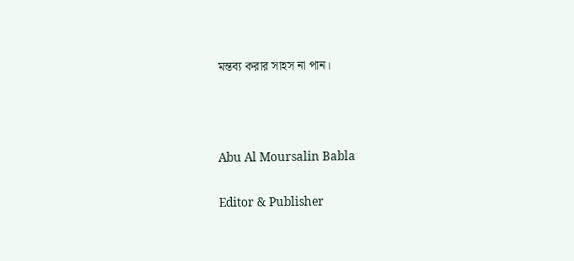মন্তব্য করার সাহস না পান।



Abu Al Moursalin Babla

Editor & Publisher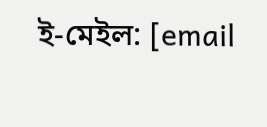ই-মেইল: [email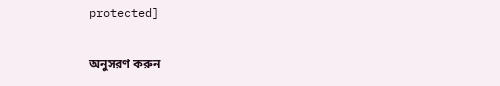protected]

অনুসরণ করুন